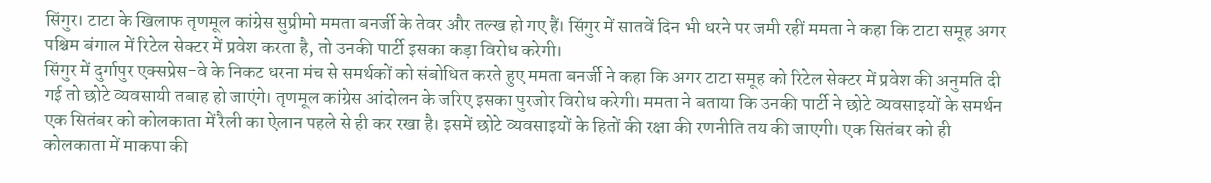सिंगुर। टाटा के खिलाफ तृणमूल कांग्रेस सुप्रीमो ममता बनर्जी के तेवर और तल्ख हो गए हैं। सिंगुर में सातवें दिन भी धरने पर जमी रहीं ममता ने कहा कि टाटा समूह अगर पश्चिम बंगाल में रिटेल सेक्टर में प्रवेश करता है, तो उनकी पार्टी इसका कड़ा विरोध करेगी।
सिंगुर में दुर्गापुर एक्सप्रेस-वे के निकट धरना मंच से समर्थकों को संबोधित करते हुए ममता बनर्जी ने कहा कि अगर टाटा समूह को रिटेल सेक्टर में प्रवेश की अनुमति दी गई तो छोटे व्यवसायी तबाह हो जाएंगे। तृणमूल कांग्रेस आंदोलन के जरिए इसका पुरजोर विरोध करेगी। ममता ने बताया कि उनकी पार्टी ने छोटे व्यवसाइयों के समर्थन एक सितंबर को कोलकाता में रैली का ऐलान पहले से ही कर रखा है। इसमें छोटे व्यवसाइयों के हितों की रक्षा की रणनीति तय की जाएगी। एक सितंबर को ही कोलकाता में माकपा की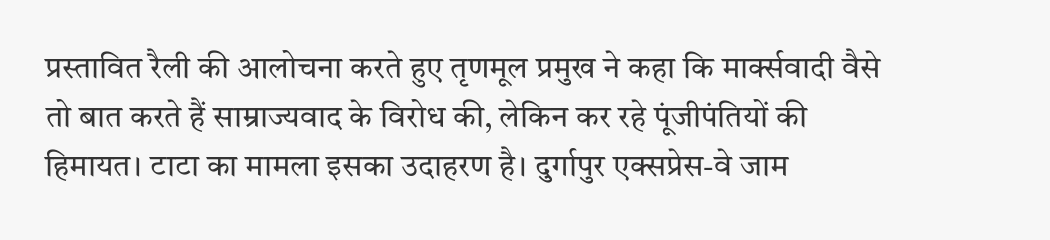प्रस्तावित रैली की आलोचना करते हुए तृणमूल प्रमुख ने कहा कि मार्क्सवादी वैसे तो बात करते हैं साम्राज्यवाद के विरोध की, लेकिन कर रहे पूंजीपंतियों की हिमायत। टाटा का मामला इसका उदाहरण है। दुर्गापुर एक्सप्रेस-वे जाम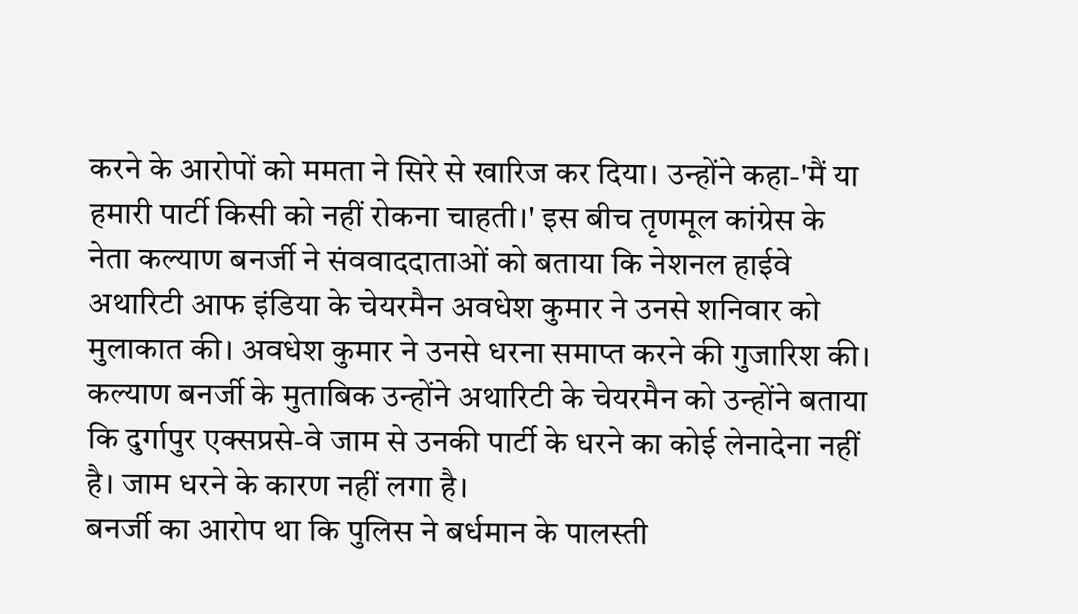करने के आरोपों को ममता ने सिरे से खारिज कर दिया। उन्होंने कहा-'मैं या हमारी पार्टी किसी को नहीं रोकना चाहती।' इस बीच तृणमूल कांग्रेस के नेता कल्याण बनर्जी ने संववाददाताओं को बताया कि नेशनल हाईवे अथारिटी आफ इंडिया के चेयरमैन अवधेश कुमार ने उनसे शनिवार को मुलाकात की। अवधेश कुमार ने उनसे धरना समाप्त करने की गुजारिश की। कल्याण बनर्जी के मुताबिक उन्होंने अथारिटी के चेयरमैन को उन्होंने बताया कि दुर्गापुर एक्सप्रसे-वे जाम से उनकी पार्टी के धरने का कोई लेनादेना नहीं है। जाम धरने के कारण नहीं लगा है।
बनर्जी का आरोप था कि पुलिस ने बर्धमान के पालस्ती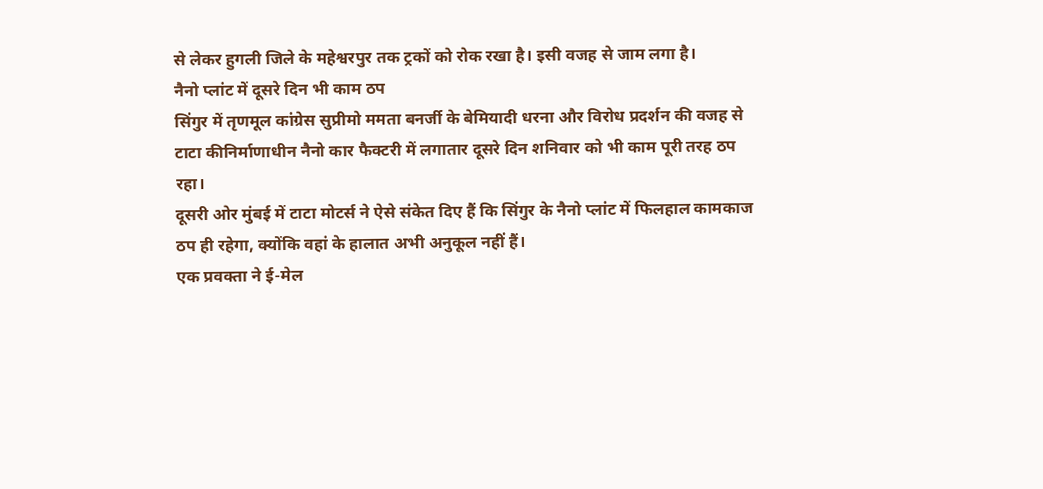से लेकर हुगली जिले के महेश्वरपुर तक ट्रकों को रोक रखा है। इसी वजह से जाम लगा है।
नैनो प्लांट में दूसरे दिन भी काम ठप
सिंगुर में तृणमूल कांग्रेस सुप्रीमो ममता बनर्जी के बेमियादी धरना और विरोध प्रदर्शन की वजह से टाटा कीनिर्माणाधीन नैनो कार फैक्टरी में लगातार दूसरे दिन शनिवार को भी काम पूरी तरह ठप रहा।
दूसरी ओर मुंबई में टाटा मोटर्स ने ऐसे संकेत दिए हैं कि सिंगुर के नैनो प्लांट में फिलहाल कामकाज ठप ही रहेगा, क्योंकि वहां के हालात अभी अनुकूल नहीं हैं।
एक प्रवक्ता ने ई-मेल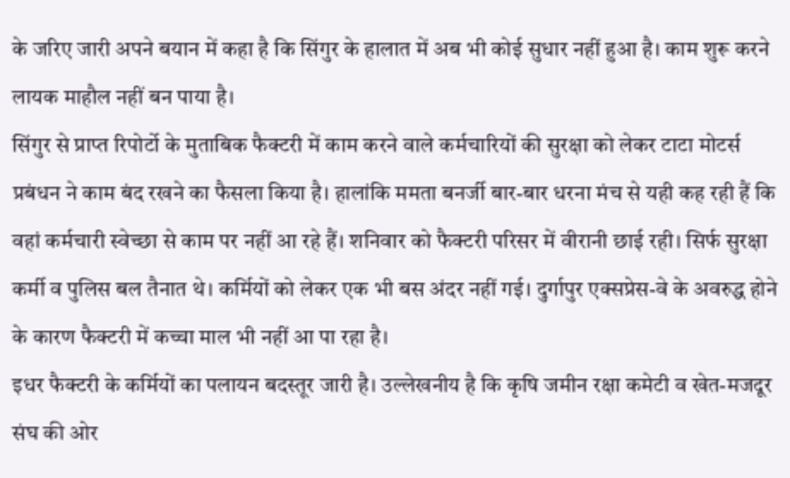के जरिए जारी अपने बयान में कहा है कि सिंगुर के हालात में अब भी कोई सुधार नहीं हुआ है। काम शुरू करने लायक माहौल नहीं बन पाया है।
सिंगुर से प्राप्त रिपोर्टो के मुताबिक फैक्टरी में काम करने वाले कर्मचारियों की सुरक्षा को लेकर टाटा मोटर्स प्रबंधन ने काम बंद रखने का फैसला किया है। हालांकि ममता बनर्जी बार-बार धरना मंच से यही कह रही हैं कि वहां कर्मचारी स्वेच्छा से काम पर नहीं आ रहे हैं। शनिवार को फैक्टरी परिसर में वीरानी छाई रही। सिर्फ सुरक्षा कर्मी व पुलिस बल तैनात थे। कर्मियों को लेकर एक भी बस अंदर नहीं गई। दुर्गापुर एक्सप्रेस-वे के अवरुद्ध होने के कारण फैक्टरी में कच्चा माल भी नहीं आ पा रहा है।
इधर फैक्टरी के कर्मियों का पलायन बदस्तूर जारी है। उल्लेखनीय है कि कृषि जमीन रक्षा कमेटी व खेत-मजदूर संघ की ओर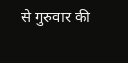से गुरुवार की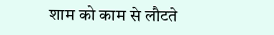शाम को काम से लौटते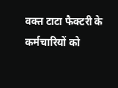वक्त टाटा फैक्टरी के कर्मचारियों को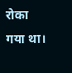रोका गया था।